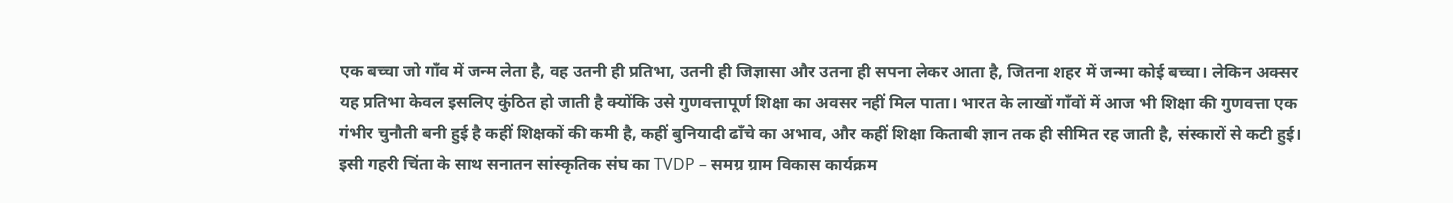एक बच्चा जो गाँव में जन्म लेता है, वह उतनी ही प्रतिभा, उतनी ही जिज्ञासा और उतना ही सपना लेकर आता है, जितना शहर में जन्मा कोई बच्चा। लेकिन अक्सर यह प्रतिभा केवल इसलिए कुंठित हो जाती है क्योंकि उसे गुणवत्तापूर्ण शिक्षा का अवसर नहीं मिल पाता। भारत के लाखों गाँवों में आज भी शिक्षा की गुणवत्ता एक गंभीर चुनौती बनी हुई है कहीं शिक्षकों की कमी है, कहीं बुनियादी ढाँचे का अभाव, और कहीं शिक्षा किताबी ज्ञान तक ही सीमित रह जाती है, संस्कारों से कटी हुई। इसी गहरी चिंता के साथ सनातन सांस्कृतिक संघ का TVDP – समग्र ग्राम विकास कार्यक्रम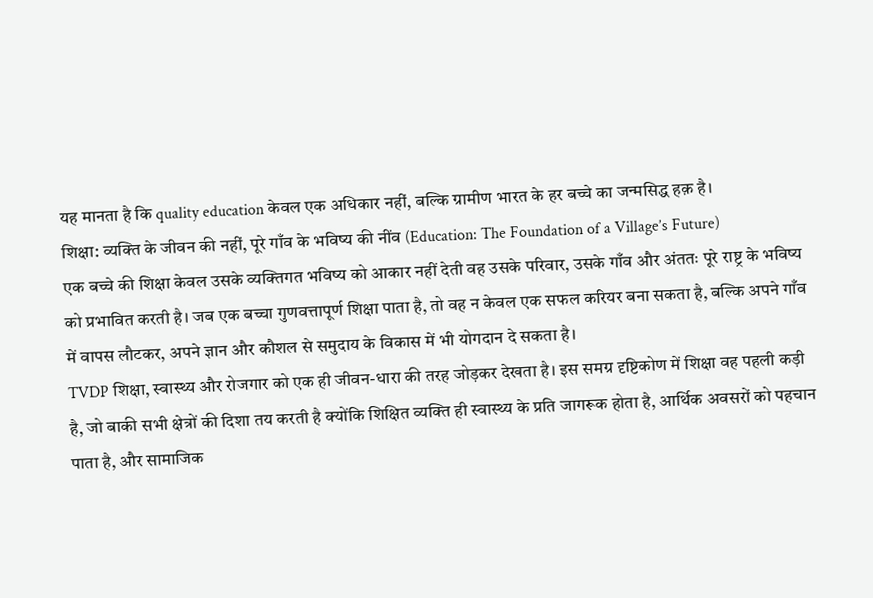यह मानता है कि quality education केवल एक अधिकार नहीं, बल्कि ग्रामीण भारत के हर बच्चे का जन्मसिद्ध हक़ है।
शिक्षा: व्यक्ति के जीवन की नहीं, पूरे गाँव के भविष्य की नींव (Education: The Foundation of a Village’s Future)
एक बच्चे की शिक्षा केवल उसके व्यक्तिगत भविष्य को आकार नहीं देती वह उसके परिवार, उसके गाँव और अंततः पूरे राष्ट्र के भविष्य को प्रभावित करती है। जब एक बच्चा गुणवत्तापूर्ण शिक्षा पाता है, तो वह न केवल एक सफल करियर बना सकता है, बल्कि अपने गाँव में वापस लौटकर, अपने ज्ञान और कौशल से समुदाय के विकास में भी योगदान दे सकता है।
TVDP शिक्षा, स्वास्थ्य और रोजगार को एक ही जीवन-धारा की तरह जोड़कर देखता है। इस समग्र दृष्टिकोण में शिक्षा वह पहली कड़ी है, जो बाकी सभी क्षेत्रों की दिशा तय करती है क्योंकि शिक्षित व्यक्ति ही स्वास्थ्य के प्रति जागरूक होता है, आर्थिक अवसरों को पहचान पाता है, और सामाजिक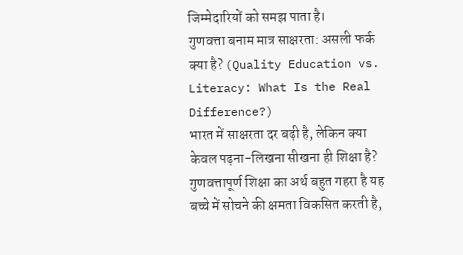जिम्मेदारियों को समझ पाता है।
गुणवत्ता बनाम मात्र साक्षरता: असली फर्क क्या है? (Quality Education vs. Literacy: What Is the Real Difference?)
भारत में साक्षरता दर बढ़ी है, लेकिन क्या केवल पढ़ना-लिखना सीखना ही शिक्षा है? गुणवत्तापूर्ण शिक्षा का अर्थ बहुत गहरा है यह बच्चे में सोचने की क्षमता विकसित करती है,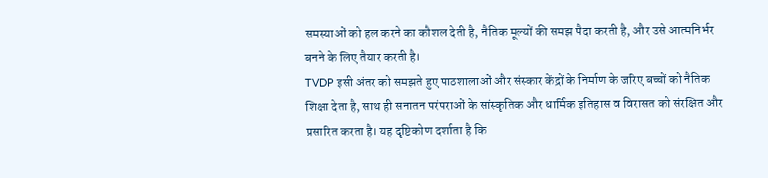समस्याओं को हल करने का कौशल देती है, नैतिक मूल्यों की समझ पैदा करती है, और उसे आत्मनिर्भर बनने के लिए तैयार करती है।
TVDP इसी अंतर को समझते हुए पाठशालाओं और संस्कार केंद्रों के निर्माण के जरिए बच्चों को नैतिक शिक्षा देता है, साथ ही सनातन परंपराओं के सांस्कृतिक और धार्मिक इतिहास व विरासत को संरक्षित और प्रसारित करता है। यह दृष्टिकोण दर्शाता है कि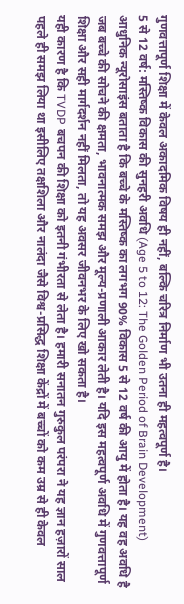गुणवत्तापूर्ण शिक्षा में केवल अकादमिक विषय ही नहीं, बल्कि चरित्र निर्माण भी उतना ही महत्वपूर्ण है।
5 से 12 वर्ष: मस्तिष्क विकास की सुनहरी अवधि (Age 5 to 12: The Golden Period of Brain Development)
आधुनिक न्यूरोसाइंस बताता है कि बच्चे के मस्तिष्क का लगभग 90% विकास 5 से 12 वर्ष की आयु में होता है। यह वह अवधि है जब बच्चे की सोचने की क्षमता, भावनात्मक समझ और मूल्य-प्रणाली आकार लेती है। यदि इस महत्वपूर्ण अवधि में गुणवत्तापूर्ण शिक्षा और सही मार्गदर्शन नहीं मिलता, तो यह अवसर जीवनभर के लिए खो सकता है।
यही कारण है कि TVDP बचपन की शिक्षा को इतनी गंभीरता से लेता है। हमारी सनातन गुरुकुल परंपरा ने यह ज्ञान हज़ारों साल पहले ही समझ लिया था इसीलिए तक्षशिला और नालंदा जैसे विश्व-प्रसिद्ध शिक्षा केंद्रों में बच्चों को कम उम्र से ही केवल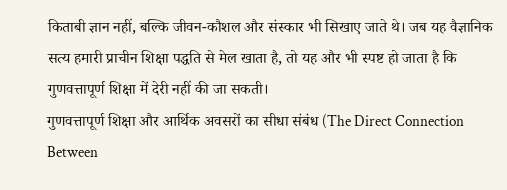किताबी ज्ञान नहीं, बल्कि जीवन-कौशल और संस्कार भी सिखाए जाते थे। जब यह वैज्ञानिक सत्य हमारी प्राचीन शिक्षा पद्धति से मेल खाता है, तो यह और भी स्पष्ट हो जाता है कि गुणवत्तापूर्ण शिक्षा में देरी नहीं की जा सकती।
गुणवत्तापूर्ण शिक्षा और आर्थिक अवसरों का सीधा संबंध (The Direct Connection Between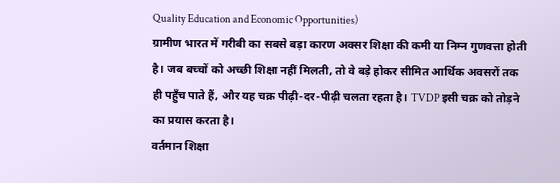Quality Education and Economic Opportunities)
ग्रामीण भारत में गरीबी का सबसे बड़ा कारण अक्सर शिक्षा की कमी या निम्न गुणवत्ता होती है। जब बच्चों को अच्छी शिक्षा नहीं मिलती, तो वे बड़े होकर सीमित आर्थिक अवसरों तक ही पहुँच पाते हैं, और यह चक्र पीढ़ी-दर-पीढ़ी चलता रहता है। TVDP इसी चक्र को तोड़ने का प्रयास करता है।
वर्तमान शिक्षा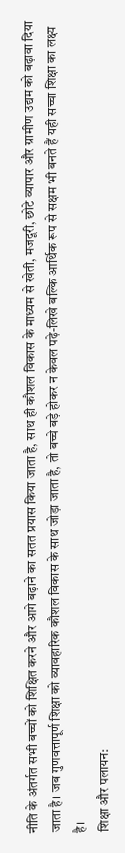नीति के अंतर्गत सभी बच्चों को शिक्षित करने और आगे बढ़ाने का सतत प्रयास किया जाता है, साथ ही कौशल विकास के माध्यम से खेती, मजदूरी, छोटे व्यापार और ग्रामीण उद्यम को बढ़ावा दिया जाता है। जब गुणवत्तापूर्ण शिक्षा को व्यावहारिक कौशल विकास के साथ जोड़ा जाता है, तो बच्चे बड़े होकर न केवल पढ़े-लिखे बल्कि आर्थिक रूप से सक्षम भी बनते हैं यही सच्चा शिक्षा का लक्ष्य है।
शिक्षा और पलायन: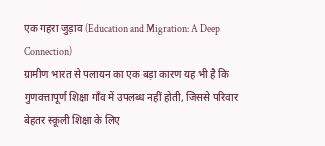एक गहरा जुड़ाव (Education and Migration: A Deep Connection)
ग्रामीण भारत से पलायन का एक बड़ा कारण यह भी है कि गुणवत्तापूर्ण शिक्षा गाँव में उपलब्ध नहीं होती, जिससे परिवार बेहतर स्कूली शिक्षा के लिए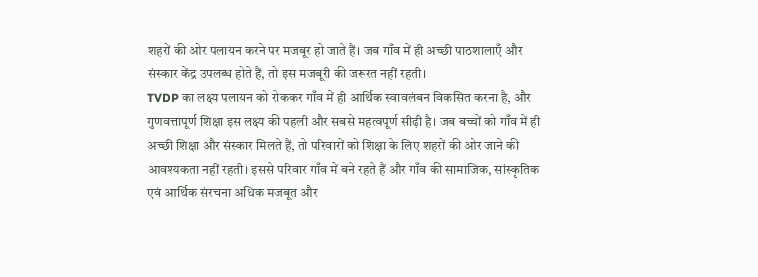शहरों की ओर पलायन करने पर मजबूर हो जाते हैं। जब गाँव में ही अच्छी पाठशालाएँ और संस्कार केंद्र उपलब्ध होते हैं, तो इस मजबूरी की जरूरत नहीं रहती।
TVDP का लक्ष्य पलायन को रोककर गाँव में ही आर्थिक स्वावलंबन विकसित करना है, और गुणवत्तापूर्ण शिक्षा इस लक्ष्य की पहली और सबसे महत्वपूर्ण सीढ़ी है। जब बच्चों को गाँव में ही अच्छी शिक्षा और संस्कार मिलते हैं, तो परिवारों को शिक्षा के लिए शहरों की ओर जाने की आवश्यकता नहीं रहती। इससे परिवार गाँव में बने रहते हैं और गाँव की सामाजिक, सांस्कृतिक एवं आर्थिक संरचना अधिक मजबूत और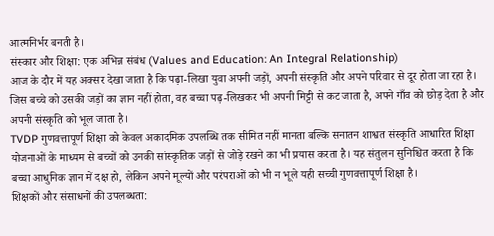आत्मनिर्भर बनती है।
संस्कार और शिक्षा: एक अभिन्न संबंध (Values and Education: An Integral Relationship)
आज के दौर में यह अक्सर देखा जाता है कि पढ़ा-लिखा युवा अपनी जड़ों, अपनी संस्कृति और अपने परिवार से दूर होता जा रहा है। जिस बच्चे को उसकी जड़ों का ज्ञान नहीं होता, वह बच्चा पढ़-लिखकर भी अपनी मिट्टी से कट जाता है, अपने गाँव को छोड़ देता है और अपनी संस्कृति को भूल जाता है।
TVDP गुणवत्तापूर्ण शिक्षा को केवल अकादमिक उपलब्धि तक सीमित नहीं मानता बल्कि सनातन शाश्वत संस्कृति आधारित शिक्षा योजनाओं के माध्यम से बच्चों को उनकी सांस्कृतिक जड़ों से जोड़े रखने का भी प्रयास करता है। यह संतुलन सुनिश्चित करता है कि बच्चा आधुनिक ज्ञान में दक्ष हो, लेकिन अपने मूल्यों और परंपराओं को भी न भूले यही सच्ची गुणवत्तापूर्ण शिक्षा है।
शिक्षकों और संसाधनों की उपलब्धता: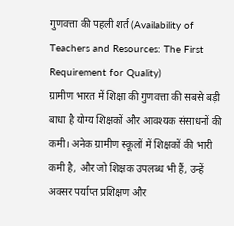गुणवत्ता की पहली शर्त (Availability of Teachers and Resources: The First Requirement for Quality)
ग्रामीण भारत में शिक्षा की गुणवत्ता की सबसे बड़ी बाधा है योग्य शिक्षकों और आवश्यक संसाधनों की कमी। अनेक ग्रामीण स्कूलों में शिक्षकों की भारी कमी है, और जो शिक्षक उपलब्ध भी हैं, उन्हें अक्सर पर्याप्त प्रशिक्षण और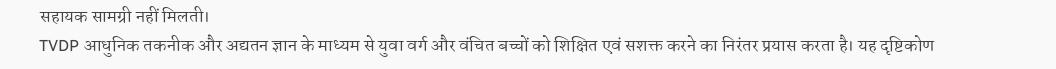सहायक सामग्री नहीं मिलती।
TVDP आधुनिक तकनीक और अद्यतन ज्ञान के माध्यम से युवा वर्ग और वंचित बच्चों को शिक्षित एवं सशक्त करने का निरंतर प्रयास करता है। यह दृष्टिकोण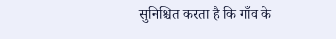सुनिश्चित करता है कि गाँव के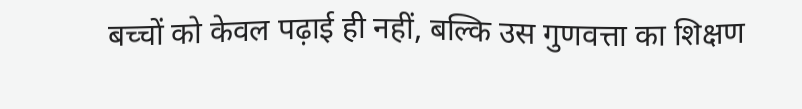बच्चों को केवल पढ़ाई ही नहीं, बल्कि उस गुणवत्ता का शिक्षण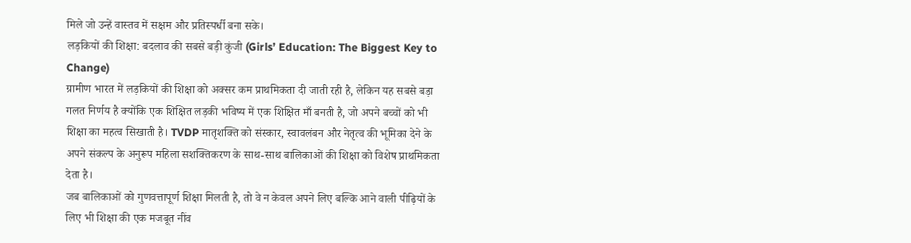मिले जो उन्हें वास्तव में सक्षम और प्रतिस्पर्धी बना सके।
लड़कियों की शिक्षा: बदलाव की सबसे बड़ी कुंजी (Girls’ Education: The Biggest Key to Change)
ग्रामीण भारत में लड़कियों की शिक्षा को अक्सर कम प्राथमिकता दी जाती रही है, लेकिन यह सबसे बड़ा गलत निर्णय है क्योंकि एक शिक्षित लड़की भविष्य में एक शिक्षित माँ बनती है, जो अपने बच्चों को भी शिक्षा का महत्व सिखाती है। TVDP मातृशक्ति को संस्कार, स्वावलंबन और नेतृत्व की भूमिका देने के अपने संकल्प के अनुरूप महिला सशक्तिकरण के साथ-साथ बालिकाओं की शिक्षा को विशेष प्राथमिकता देता है।
जब बालिकाओं को गुणवत्तापूर्ण शिक्षा मिलती है, तो वे न केवल अपने लिए बल्कि आने वाली पीढ़ियों के लिए भी शिक्षा की एक मजबूत नींव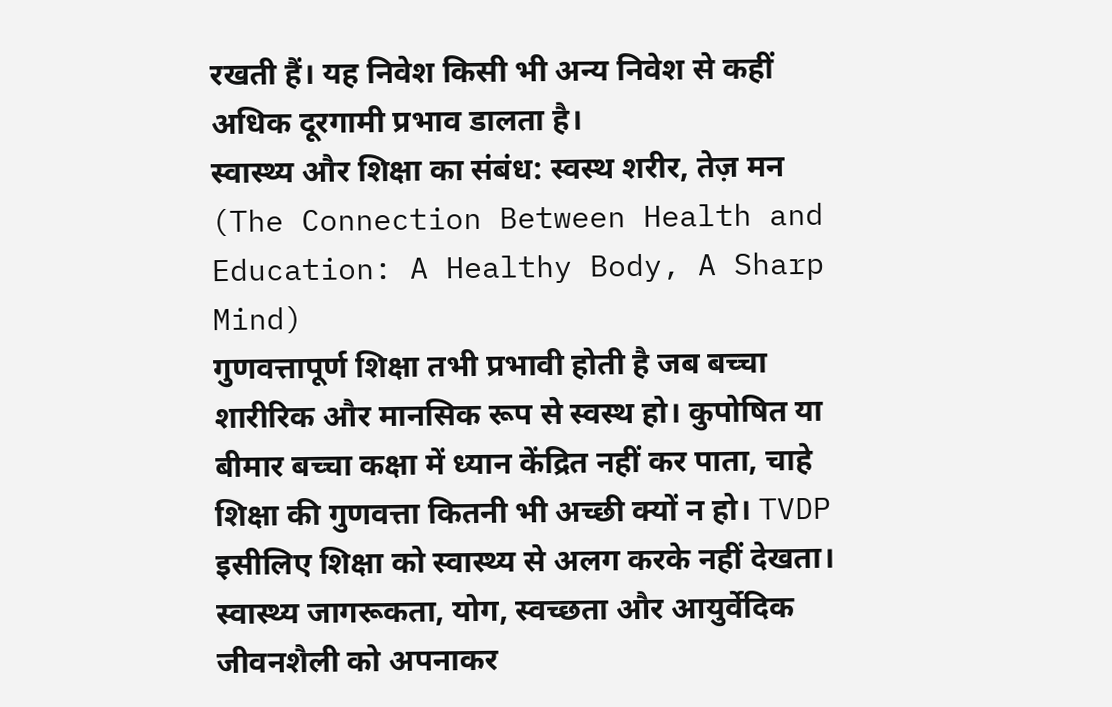रखती हैं। यह निवेश किसी भी अन्य निवेश से कहीं अधिक दूरगामी प्रभाव डालता है।
स्वास्थ्य और शिक्षा का संबंध: स्वस्थ शरीर, तेज़ मन (The Connection Between Health and Education: A Healthy Body, A Sharp Mind)
गुणवत्तापूर्ण शिक्षा तभी प्रभावी होती है जब बच्चा शारीरिक और मानसिक रूप से स्वस्थ हो। कुपोषित या बीमार बच्चा कक्षा में ध्यान केंद्रित नहीं कर पाता, चाहे शिक्षा की गुणवत्ता कितनी भी अच्छी क्यों न हो। TVDP इसीलिए शिक्षा को स्वास्थ्य से अलग करके नहीं देखता।
स्वास्थ्य जागरूकता, योग, स्वच्छता और आयुर्वेदिक जीवनशैली को अपनाकर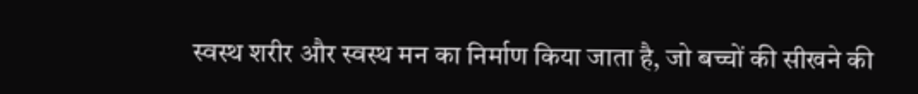स्वस्थ शरीर और स्वस्थ मन का निर्माण किया जाता है, जो बच्चों की सीखने की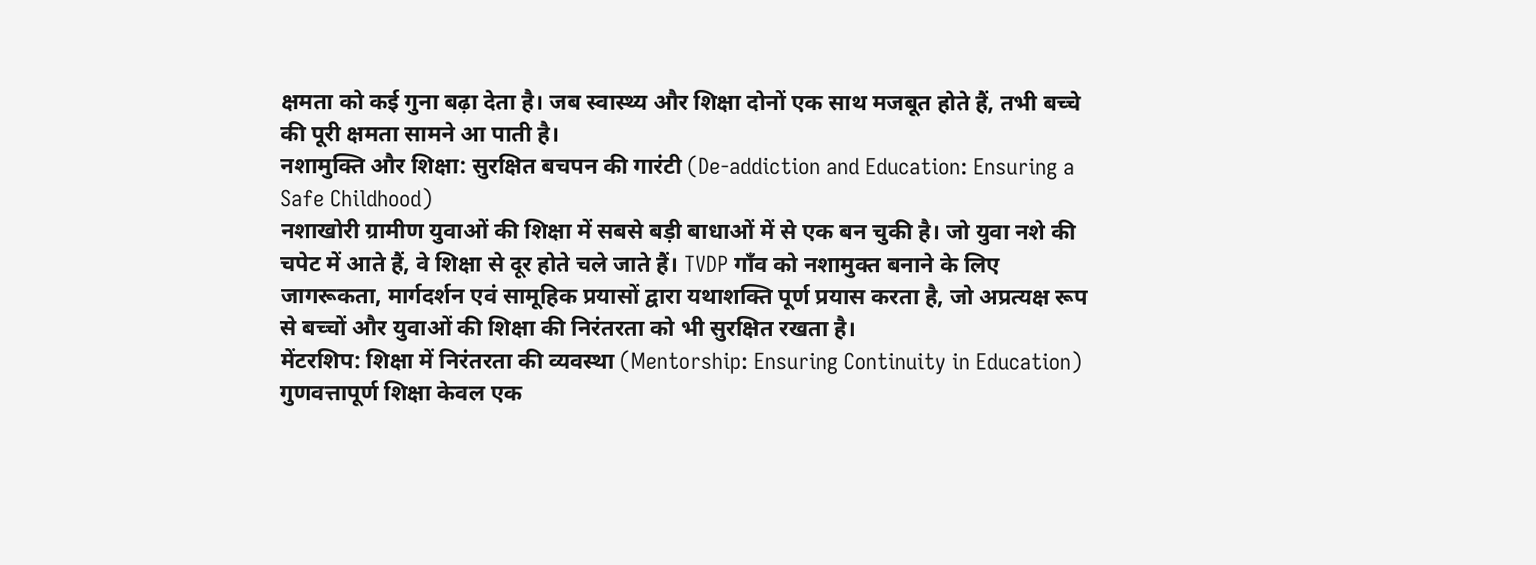क्षमता को कई गुना बढ़ा देता है। जब स्वास्थ्य और शिक्षा दोनों एक साथ मजबूत होते हैं, तभी बच्चे की पूरी क्षमता सामने आ पाती है।
नशामुक्ति और शिक्षा: सुरक्षित बचपन की गारंटी (De-addiction and Education: Ensuring a Safe Childhood)
नशाखोरी ग्रामीण युवाओं की शिक्षा में सबसे बड़ी बाधाओं में से एक बन चुकी है। जो युवा नशे की चपेट में आते हैं, वे शिक्षा से दूर होते चले जाते हैं। TVDP गाँव को नशामुक्त बनाने के लिए जागरूकता, मार्गदर्शन एवं सामूहिक प्रयासों द्वारा यथाशक्ति पूर्ण प्रयास करता है, जो अप्रत्यक्ष रूप से बच्चों और युवाओं की शिक्षा की निरंतरता को भी सुरक्षित रखता है।
मेंटरशिप: शिक्षा में निरंतरता की व्यवस्था (Mentorship: Ensuring Continuity in Education)
गुणवत्तापूर्ण शिक्षा केवल एक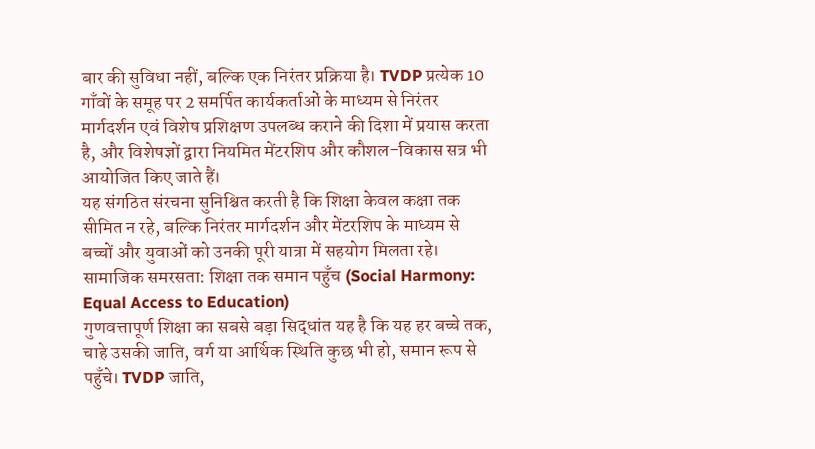बार की सुविधा नहीं, बल्कि एक निरंतर प्रक्रिया है। TVDP प्रत्येक 10 गाँवों के समूह पर 2 समर्पित कार्यकर्ताओं के माध्यम से निरंतर मार्गदर्शन एवं विशेष प्रशिक्षण उपलब्ध कराने की दिशा में प्रयास करता है, और विशेषज्ञों द्वारा नियमित मेंटरशिप और कौशल-विकास सत्र भी आयोजित किए जाते हैं।
यह संगठित संरचना सुनिश्चित करती है कि शिक्षा केवल कक्षा तक सीमित न रहे, बल्कि निरंतर मार्गदर्शन और मेंटरशिप के माध्यम से बच्चों और युवाओं को उनकी पूरी यात्रा में सहयोग मिलता रहे।
सामाजिक समरसता: शिक्षा तक समान पहुँच (Social Harmony: Equal Access to Education)
गुणवत्तापूर्ण शिक्षा का सबसे बड़ा सिद्धांत यह है कि यह हर बच्चे तक, चाहे उसकी जाति, वर्ग या आर्थिक स्थिति कुछ भी हो, समान रूप से पहुँचे। TVDP जाति,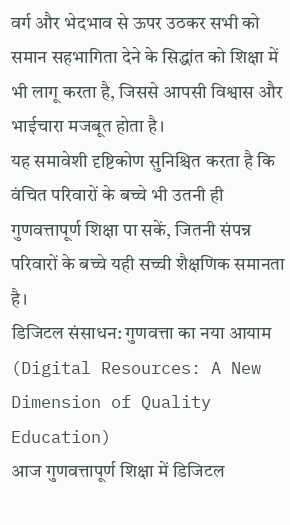वर्ग और भेदभाव से ऊपर उठकर सभी को समान सहभागिता देने के सिद्धांत को शिक्षा में भी लागू करता है, जिससे आपसी विश्वास और भाईचारा मजबूत होता है।
यह समावेशी दृष्टिकोण सुनिश्चित करता है कि वंचित परिवारों के बच्चे भी उतनी ही गुणवत्तापूर्ण शिक्षा पा सकें, जितनी संपन्न परिवारों के बच्चे यही सच्ची शैक्षणिक समानता है।
डिजिटल संसाधन: गुणवत्ता का नया आयाम (Digital Resources: A New Dimension of Quality Education)
आज गुणवत्तापूर्ण शिक्षा में डिजिटल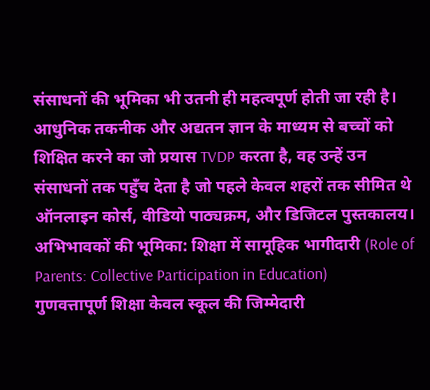संसाधनों की भूमिका भी उतनी ही महत्वपूर्ण होती जा रही है। आधुनिक तकनीक और अद्यतन ज्ञान के माध्यम से बच्चों को शिक्षित करने का जो प्रयास TVDP करता है, वह उन्हें उन संसाधनों तक पहुँच देता है जो पहले केवल शहरों तक सीमित थे ऑनलाइन कोर्स, वीडियो पाठ्यक्रम, और डिजिटल पुस्तकालय।
अभिभावकों की भूमिका: शिक्षा में सामूहिक भागीदारी (Role of Parents: Collective Participation in Education)
गुणवत्तापूर्ण शिक्षा केवल स्कूल की जिम्मेदारी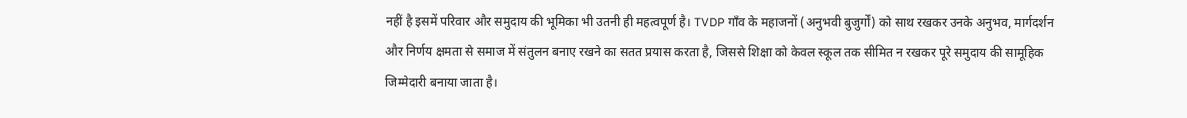नहीं है इसमें परिवार और समुदाय की भूमिका भी उतनी ही महत्वपूर्ण है। TVDP गाँव के महाजनों (अनुभवी बुजुर्गों) को साथ रखकर उनके अनुभव, मार्गदर्शन और निर्णय क्षमता से समाज में संतुलन बनाए रखने का सतत प्रयास करता है, जिससे शिक्षा को केवल स्कूल तक सीमित न रखकर पूरे समुदाय की सामूहिक जिम्मेदारी बनाया जाता है।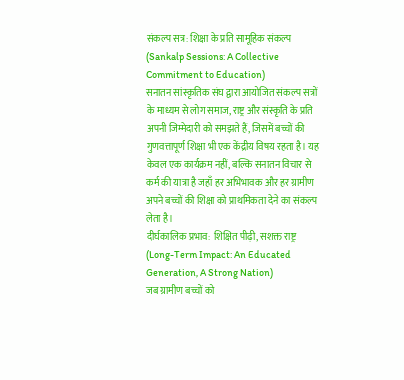संकल्प सत्र: शिक्षा के प्रति सामूहिक संकल्प (Sankalp Sessions: A Collective Commitment to Education)
सनातन सांस्कृतिक संघ द्वारा आयोजित संकल्प सत्रों के माध्यम से लोग समाज, राष्ट्र और संस्कृति के प्रति अपनी जिम्मेदारी को समझते हैं, जिसमें बच्चों की गुणवत्तापूर्ण शिक्षा भी एक केंद्रीय विषय रहता है। यह केवल एक कार्यक्रम नहीं, बल्कि सनातन विचार से कर्म की यात्रा है जहाँ हर अभिभावक और हर ग्रामीण अपने बच्चों की शिक्षा को प्राथमिकता देने का संकल्प लेता है।
दीर्घकालिक प्रभाव: शिक्षित पीढ़ी, सशक्त राष्ट्र (Long-Term Impact: An Educated Generation, A Strong Nation)
जब ग्रामीण बच्चों को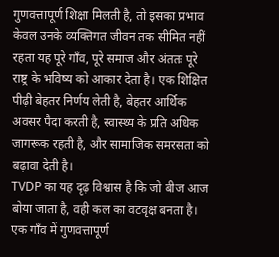गुणवत्तापूर्ण शिक्षा मिलती है, तो इसका प्रभाव केवल उनके व्यक्तिगत जीवन तक सीमित नहीं रहता यह पूरे गाँव, पूरे समाज और अंततः पूरे राष्ट्र के भविष्य को आकार देता है। एक शिक्षित पीढ़ी बेहतर निर्णय लेती है, बेहतर आर्थिक अवसर पैदा करती है, स्वास्थ्य के प्रति अधिक जागरूक रहती है, और सामाजिक समरसता को बढ़ावा देती है।
TVDP का यह दृढ़ विश्वास है कि जो बीज आज बोया जाता है, वही कल का वटवृक्ष बनता है। एक गाँव में गुणवत्तापूर्ण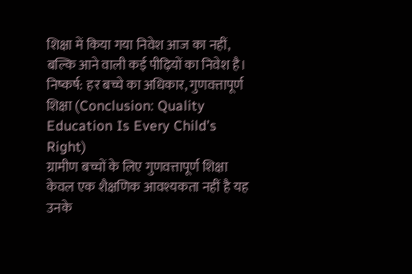शिक्षा में किया गया निवेश आज का नहीं, बल्कि आने वाली कई पीढ़ियों का निवेश है।
निष्कर्ष: हर बच्चे का अधिकार, गुणवत्तापूर्ण शिक्षा (Conclusion: Quality Education Is Every Child’s Right)
ग्रामीण बच्चों के लिए गुणवत्तापूर्ण शिक्षा केवल एक शैक्षणिक आवश्यकता नहीं है यह उनके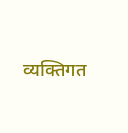व्यक्तिगत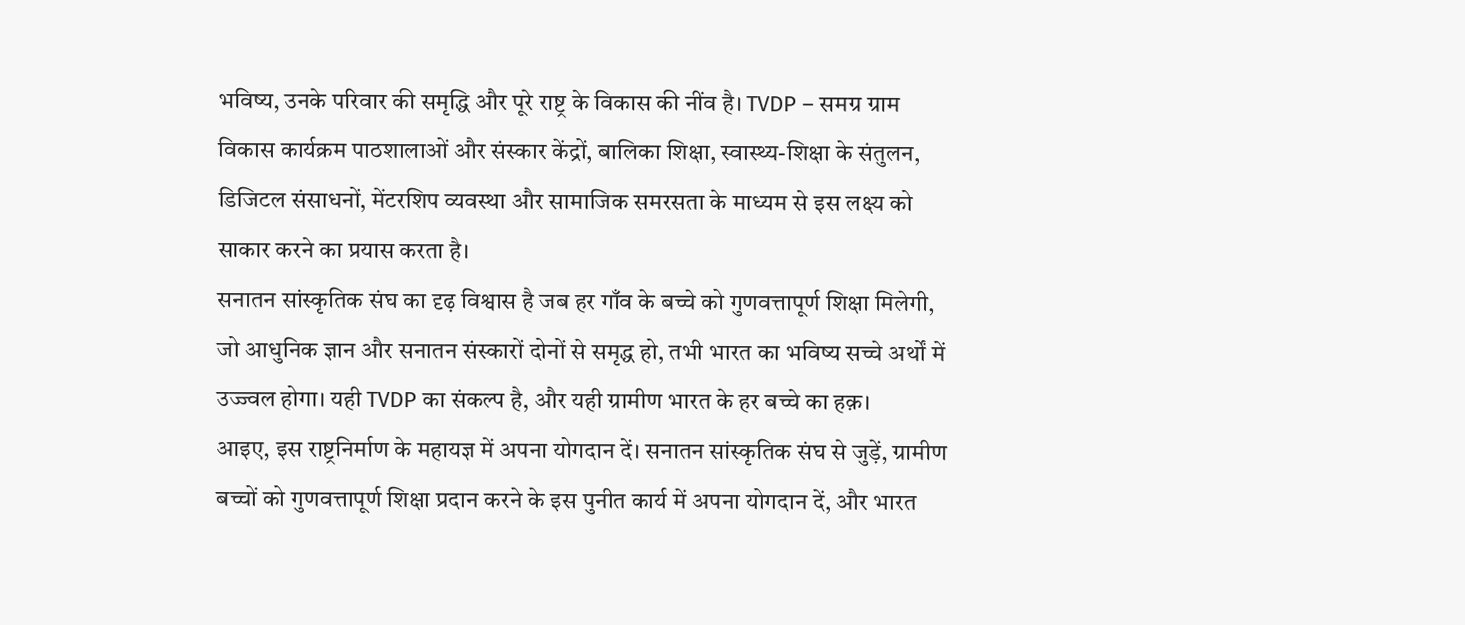भविष्य, उनके परिवार की समृद्धि और पूरे राष्ट्र के विकास की नींव है। TVDP – समग्र ग्राम विकास कार्यक्रम पाठशालाओं और संस्कार केंद्रों, बालिका शिक्षा, स्वास्थ्य-शिक्षा के संतुलन, डिजिटल संसाधनों, मेंटरशिप व्यवस्था और सामाजिक समरसता के माध्यम से इस लक्ष्य को साकार करने का प्रयास करता है।
सनातन सांस्कृतिक संघ का दृढ़ विश्वास है जब हर गाँव के बच्चे को गुणवत्तापूर्ण शिक्षा मिलेगी, जो आधुनिक ज्ञान और सनातन संस्कारों दोनों से समृद्ध हो, तभी भारत का भविष्य सच्चे अर्थों में उज्ज्वल होगा। यही TVDP का संकल्प है, और यही ग्रामीण भारत के हर बच्चे का हक़।
आइए, इस राष्ट्रनिर्माण के महायज्ञ में अपना योगदान दें। सनातन सांस्कृतिक संघ से जुड़ें, ग्रामीण बच्चों को गुणवत्तापूर्ण शिक्षा प्रदान करने के इस पुनीत कार्य में अपना योगदान दें, और भारत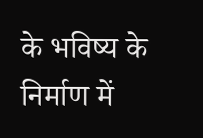के भविष्य के निर्माण में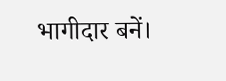भागीदार बनें।